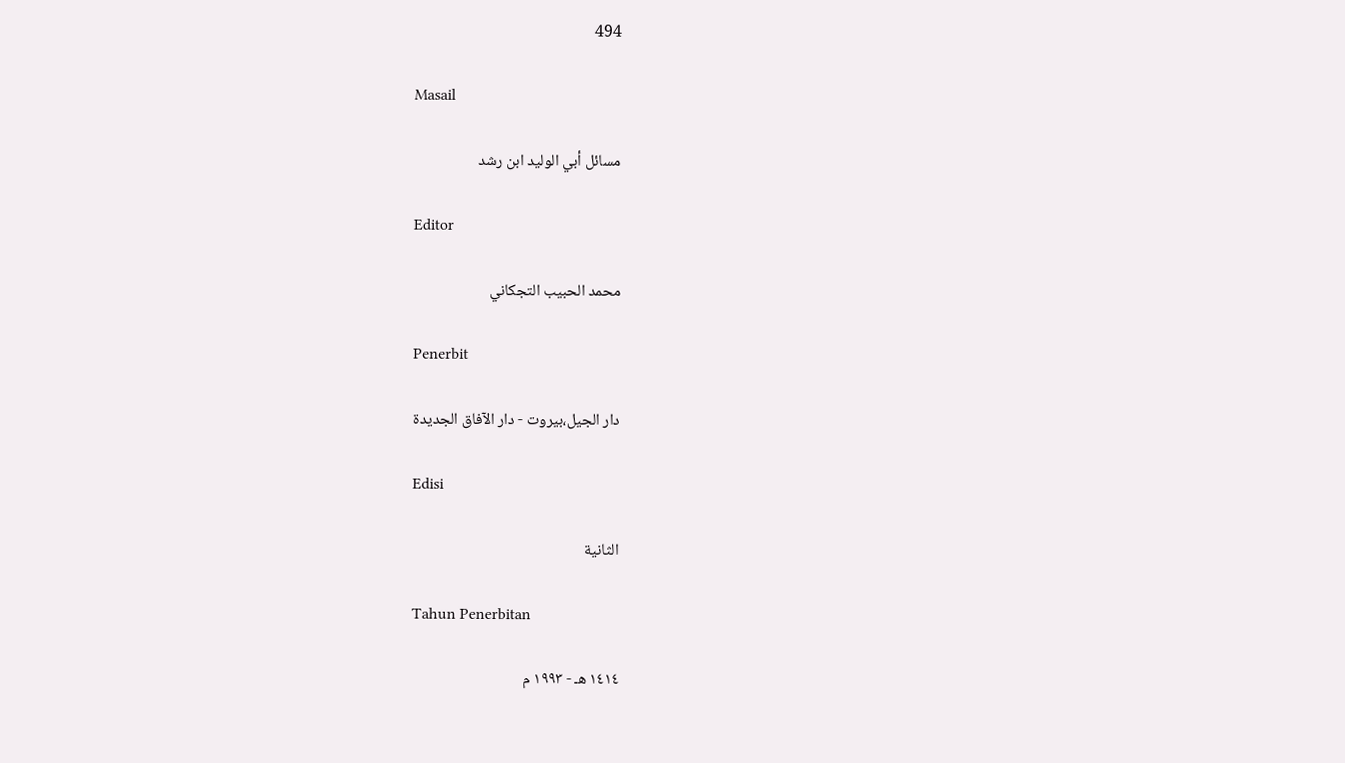494

Masail

مسائل أبي الوليد ابن رشد

Editor

محمد الحبيب التجكاني

Penerbit

دار الجيل،بيروت - دار الآفاق الجديدة

Edisi

الثانية

Tahun Penerbitan

١٤١٤ هـ - ١٩٩٣ م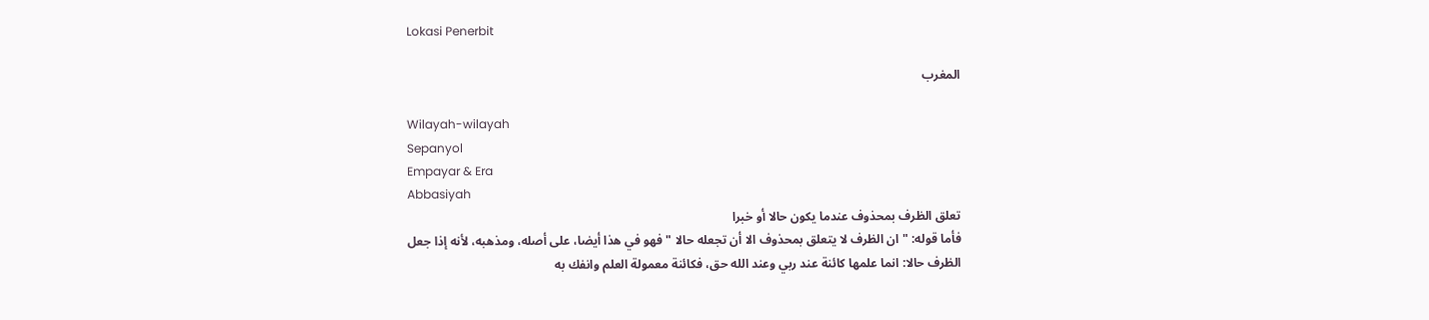Lokasi Penerbit

المغرب

Wilayah-wilayah
Sepanyol
Empayar & Era
Abbasiyah
تعلق الظرف بمحذوف عندما يكون حالا أو خبرا
فأما قوله: " ان الظرف لا يتعلق بمحذوف الا أن تجعله حالا " فهو في هذا أيضا، على أصله، ومذهبه، لأنه إذا جعل الظرف حالا: انما علمها كائنة عند ربي وعند الله حق، فكائنة معمولة العلم وانفك به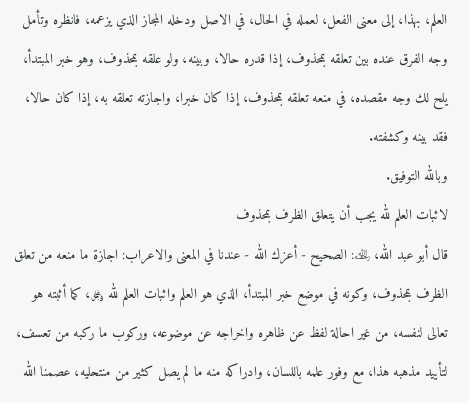العلم، بهذا، إلى معنى الفعل، لعمله في الحال، في الاصل ودخله المجاز الذي يزعمه، فانظره وتأمل وجه الفرق عنده بين تعلقه بمحذوف، إذا قدره حالا، وبينه، ولو علقه بمحذوف، وهو خبر المبتدأ، يلح لك وجه مقصده، في منعه تعلقه بمحذوف، إذا كان خبرا، واجازته تعلقه به، إذا كان حالا، فقد بينه وكشفته.
وبالله التوفيق.
لاثبات العلم لله يجب أن يتعلق الظرف بمحذوف
قال أبو عبد الله، ﵀: الصحيح - أعزك الله - عندنا في المعنى والاعراب: اجازة ما منعه من تعلق الظرف بمحذوف، وكونه في موضع خبر المبتدأ، الذي هو العلم واثبات العلم لله ﷿، كما أثبته هو تعالى لنفسه، من غير احالة لفظ عن ظاهره واخراجه عن موضوعه، وركوب ما ركبه من تعسف، لتأييد مذهبه هذا، مع وفور علمه باللسان، وادراكه منه ما لم يصل كثير من منتحليه، عصمنا الله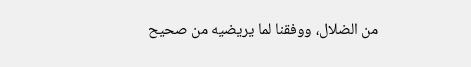من الضلال، ووفقنا لما يريضيه من صحيح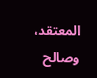المعتقد، وصالح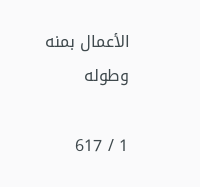الأعمال بمنه وطوله

1 / 617